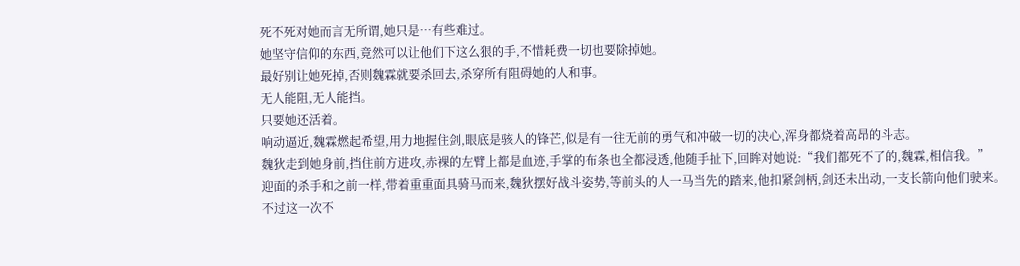死不死对她而言无所谓,她只是…有些难过。
她坚守信仰的东西,竟然可以让他们下这么狠的手,不惜耗费一切也要除掉她。
最好别让她死掉,否则魏霖就要杀回去,杀穿所有阻碍她的人和事。
无人能阻,无人能挡。
只要她还活着。
响动逼近,魏霖燃起希望,用力地握住剑,眼底是骇人的锋芒,似是有一往无前的勇气和冲破一切的决心,浑身都烧着高昂的斗志。
魏狄走到她身前,挡住前方进攻,赤裸的左臂上都是血迹,手掌的布条也全都浸透,他随手扯下,回眸对她说:“我们都死不了的,魏霖,相信我。”
迎面的杀手和之前一样,带着重重面具骑马而来,魏狄摆好战斗姿势,等前头的人一马当先的踏来,他扣紧剑柄,剑还未出动,一支长箭向他们驶来。
不过这一次不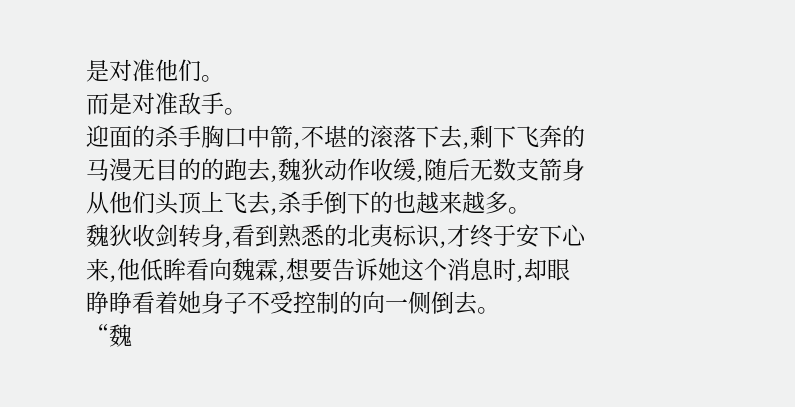是对准他们。
而是对准敌手。
迎面的杀手胸口中箭,不堪的滚落下去,剩下飞奔的马漫无目的的跑去,魏狄动作收缓,随后无数支箭身从他们头顶上飞去,杀手倒下的也越来越多。
魏狄收剑转身,看到熟悉的北夷标识,才终于安下心来,他低眸看向魏霖,想要告诉她这个消息时,却眼睁睁看着她身子不受控制的向一侧倒去。
“魏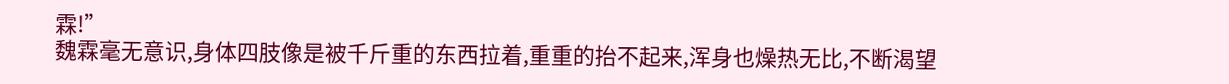霖!”
魏霖毫无意识,身体四肢像是被千斤重的东西拉着,重重的抬不起来,浑身也燥热无比,不断渴望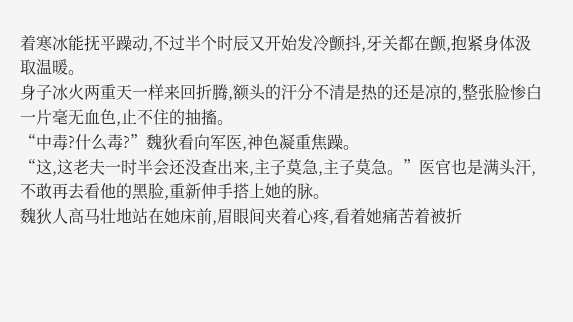着寒冰能抚平躁动,不过半个时辰又开始发冷颤抖,牙关都在颤,抱紧身体汲取温暖。
身子冰火两重天一样来回折腾,额头的汗分不清是热的还是凉的,整张脸惨白一片毫无血色,止不住的抽搐。
“中毒?什么毒?”魏狄看向军医,神色凝重焦躁。
“这,这老夫一时半会还没查出来,主子莫急,主子莫急。”医官也是满头汗,不敢再去看他的黑脸,重新伸手搭上她的脉。
魏狄人高马壮地站在她床前,眉眼间夹着心疼,看着她痛苦着被折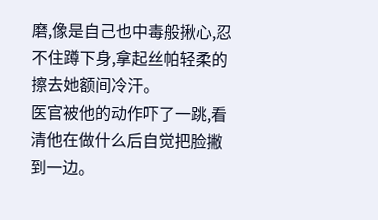磨,像是自己也中毒般揪心,忍不住蹲下身,拿起丝帕轻柔的擦去她额间冷汗。
医官被他的动作吓了一跳,看清他在做什么后自觉把脸撇到一边。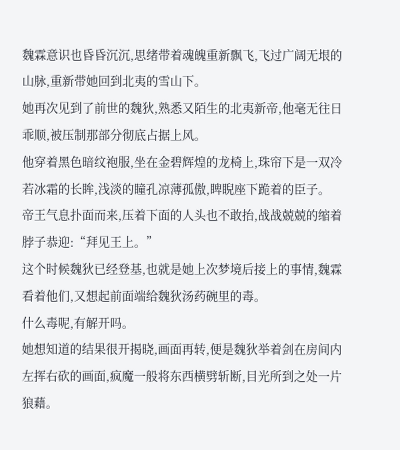魏霖意识也昏昏沉沉,思绪带着魂魄重新飘飞,飞过广阔无垠的山脉,重新带她回到北夷的雪山下。
她再次见到了前世的魏狄,熟悉又陌生的北夷新帝,他毫无往日乖顺,被压制那部分彻底占据上风。
他穿着黑色暗纹袍服,坐在金碧辉煌的龙椅上,珠帘下是一双冷若冰霜的长眸,浅淡的瞳孔凉薄孤傲,睥睨座下跪着的臣子。
帝王气息扑面而来,压着下面的人头也不敢抬,战战兢兢的缩着脖子恭迎:“拜见王上。”
这个时候魏狄已经登基,也就是她上次梦境后接上的事情,魏霖看着他们,又想起前面端给魏狄汤药碗里的毒。
什么毒呢,有解开吗。
她想知道的结果很开揭晓,画面再转,便是魏狄举着剑在房间内左挥右砍的画面,疯魔一般将东西横劈斩断,目光所到之处一片狼藉。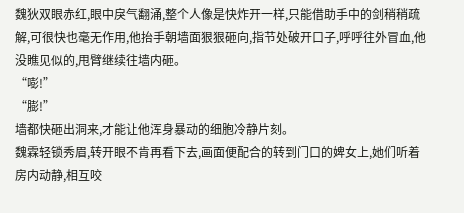魏狄双眼赤红,眼中戾气翻涌,整个人像是快炸开一样,只能借助手中的剑稍稍疏解,可很快也毫无作用,他抬手朝墙面狠狠砸向,指节处破开口子,呼呼往外冒血,他没瞧见似的,甩臂继续往墙内砸。
“嘭!”
“膨!”
墙都快砸出洞来,才能让他浑身暴动的细胞冷静片刻。
魏霖轻锁秀眉,转开眼不肯再看下去,画面便配合的转到门口的婢女上,她们听着房内动静,相互咬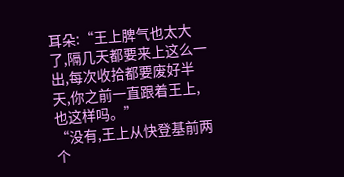耳朵:“王上脾气也太大了,隔几天都要来上这么一出,每次收拾都要废好半天,你之前一直跟着王上,也这样吗。”
“没有,王上从快登基前两个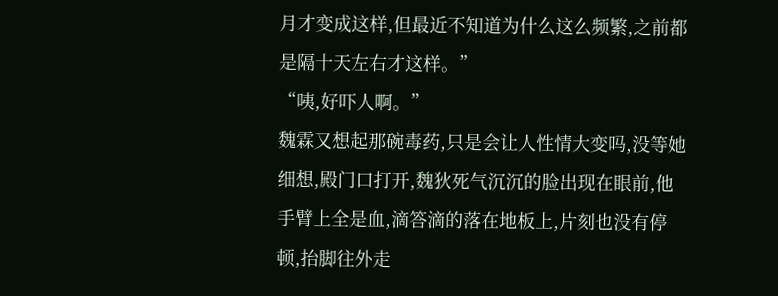月才变成这样,但最近不知道为什么这么频繁,之前都是隔十天左右才这样。”
“咦,好吓人啊。”
魏霖又想起那碗毒药,只是会让人性情大变吗,没等她细想,殿门口打开,魏狄死气沉沉的脸出现在眼前,他手臂上全是血,滴答滴的落在地板上,片刻也没有停顿,抬脚往外走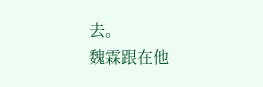去。
魏霖跟在他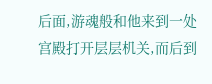后面,游魂般和他来到一处宫殿打开层层机关,而后到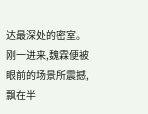达最深处的密室。
刚一进来,魏霖便被眼前的场景所震撼,飘在半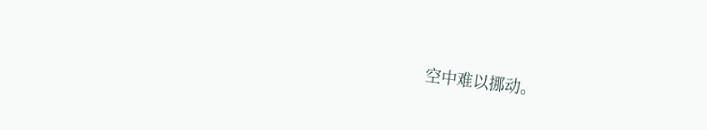空中难以挪动。